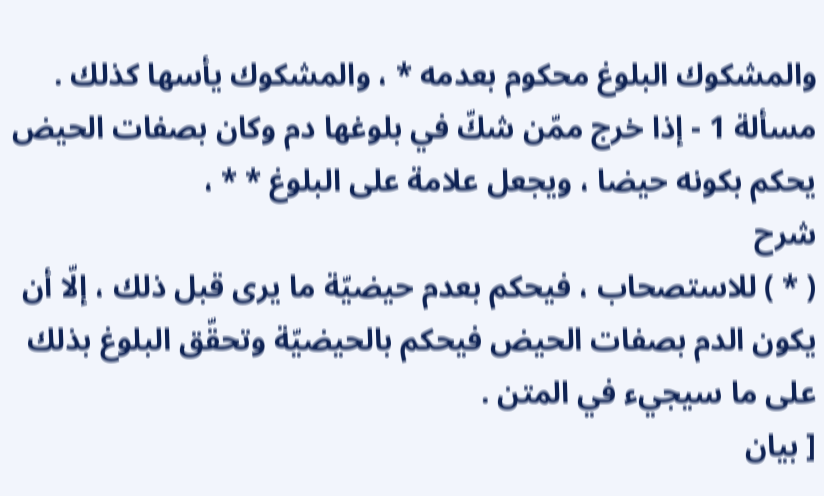والمشكوك البلوغ محكوم بعدمه * ، والمشكوك يأسها كذلك .
مسألة 1 - إذا خرج ممّن شكّ في بلوغها دم وكان بصفات الحيض يحكم بكونه حيضا ، ويجعل علامة على البلوغ * * ،
شرح
( * ) للاستصحاب ، فيحكم بعدم حيضيّة ما يرى قبل ذلك ، إلّا أن يكون الدم بصفات الحيض فيحكم بالحيضيّة وتحقّق البلوغ بذلك على ما سيجيء في المتن .
[ بيان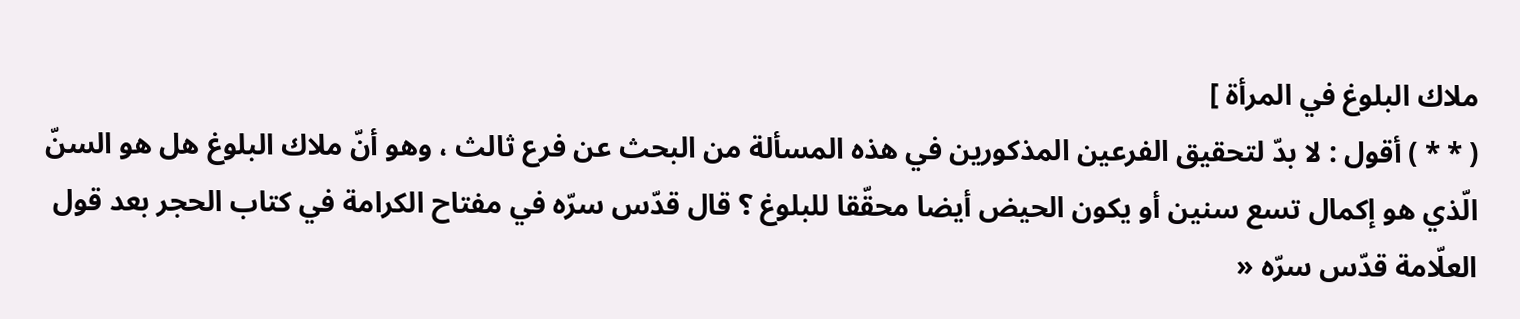ملاك البلوغ في المرأة ]
( * * ) أقول : لا بدّ لتحقيق الفرعين المذكورين في هذه المسألة من البحث عن فرع ثالث ، وهو أنّ ملاك البلوغ هل هو السنّ الّذي هو إكمال تسع سنين أو يكون الحيض أيضا محقّقا للبلوغ ؟ قال قدّس سرّه في مفتاح الكرامة في كتاب الحجر بعد قول العلّامة قدّس سرّه «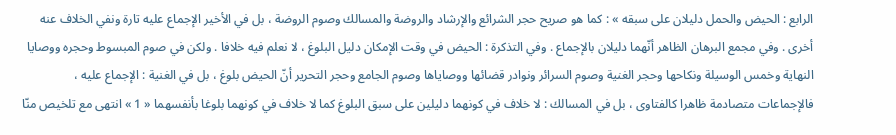الرابع : الحيض والحمل دليلان على سبقه » : كما هو صريح حجر الشرائع والإرشاد والروضة والمسالك وصوم الروضة ، بل في الأخير الإجماع عليه تارة ونفي الخلاف عنه أخرى . وفي مجمع البرهان الظاهر أنّهما دليلان بالإجماع . وفي التذكرة : الحيض في وقت الإمكان دليل البلوغ ، لا نعلم فيه خلافا . ولكن في صوم المبسوط وحجره ووصايا النهاية وخمس الوسيلة ونكاحها وحجر الغنية وصوم السرائر ونوادر قضائها ووصاياها وصوم الجامع وحجر التحرير أنّ الحيض بلوغ ، بل في الغنية : الإجماع عليه ، فالإجماعات متصادمة ظاهرا كالفتاوى ، بل في المسالك : لا خلاف في كونهما دليلين على سبق البلوغ كما لا خلاف في كونهما بلوغا بأنفسهما « 1 » انتهى مع تلخيص منّا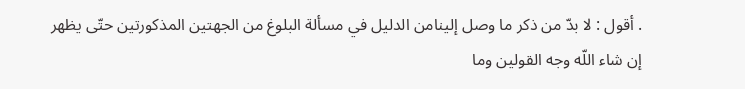. أقول : لا بدّ من ذكر ما وصل إلينامن الدليل في مسألة البلوغ من الجهتين المذكورتين حتّى يظهر إن شاء اللّه وجه القولين وما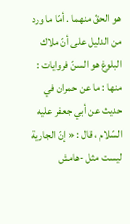هو الحقّ منهما . أمّا ما ورد من الدليل على أنّ ملاك البلوغ هو السنّ فروايات : منها : ما عن حمران في حديث عن أبي جعفر عليه السّلام ، قال : « إنّ الجارية ليست مثل -هامش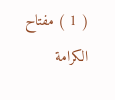( 1 ) مفتاح الكرامة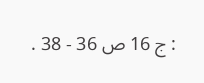: ج 16 ص 36 - 38 .